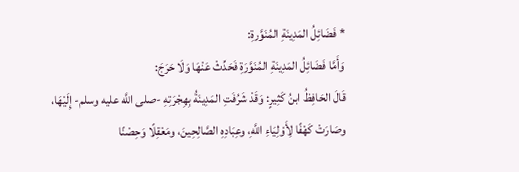* فَضَائِلُ المَدِينَةِ المُنَوَّرةِ:
وَأَمَّا فَضَائِلُ المَدِينَةِ المُنَوَّرَةِ فَحَدِّثْ عَنْهَا وَلَا حَرَجَ:
قَالَ الحَافِظُ ابنُ كَثِيرٍ: وَقَدْ شَرُفَتِ المَدِينَةُ بِهِجْرَتِهِ -صلى اللَّه عليه وسلم- إِلَيْهَا، وصَارَتْ كَهْفًا لِأَوْلِيَاءِ اللَّهِ، وعِبَادِهِ الصَّالِحِينَ، ومَعْقِلًا وَحِصْنًا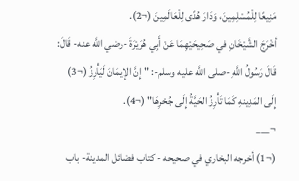مَنِيعًا لِلْمُسْلِمِينَ، وَدَارَ هُدًى لِلْعَالَمِينَ (¬2).
أخْرَجَ الشَّيْخَانِ في صَحِيحَيْهِمَا عَنْ أَبِي هُرَيْرَةَ -رضي اللَّه عنه- قَالَ: قَالَ رَسُولُ اللَّهِ -صلى اللَّه عليه وسلم-: "إِنَّ الإيمَانَ لَيَأْرِزُ (¬3) إِلَى المَدِينهِ كَمَا تَأْرِزُ الحَيَّةُ إِلَى جُحْرِهَا" (¬4).
¬___
(¬1) أخرجه البخاري في صحيحه - كتاب فضائل المدينة- باب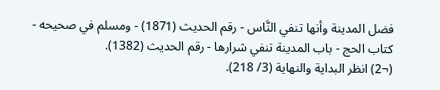فضل المدينة وأنها تنفي النَّاس - رقم الحديث (1871) - ومسلم في صحيحه - كتاب الحج - باب المدينة تنفي شرارها - رقم الحديث (1382).
(¬2) انظر البداية والنهاية (3/ 218).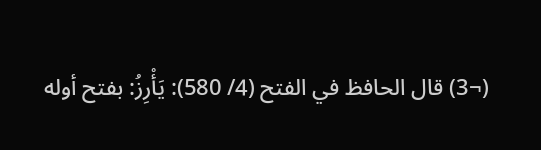(¬3) قال الحافظ في الفتح (4/ 580): يَأْرِزُ: بفتح أوله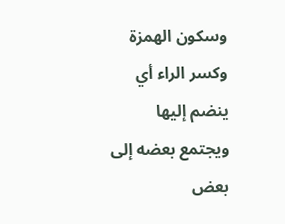وسكون الهمزة وكسر الراء أي ينضم إليها ويجتمع بعضه إلى بعض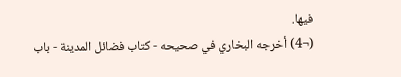فيها.
(¬4) أخرجه البخاري في صحيحه - كتاب فضائل المدينة - باب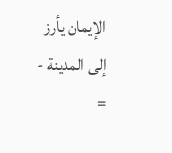الإيمان يأرز إلى المدينة - =